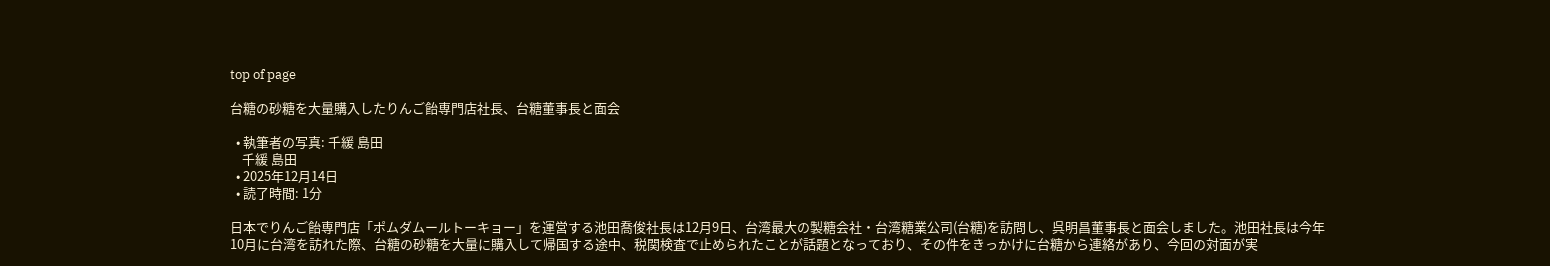top of page

台糖の砂糖を大量購入したりんご飴専門店社長、台糖董事長と面会

  • 執筆者の写真: 千緩 島田
    千緩 島田
  • 2025年12月14日
  • 読了時間: 1分

日本でりんご飴専門店「ポムダムールトーキョー」を運営する池田喬俊社長は12月9日、台湾最大の製糖会社・台湾糖業公司(台糖)を訪問し、呉明昌董事長と面会しました。池田社長は今年10月に台湾を訪れた際、台糖の砂糖を大量に購入して帰国する途中、税関検査で止められたことが話題となっており、その件をきっかけに台糖から連絡があり、今回の対面が実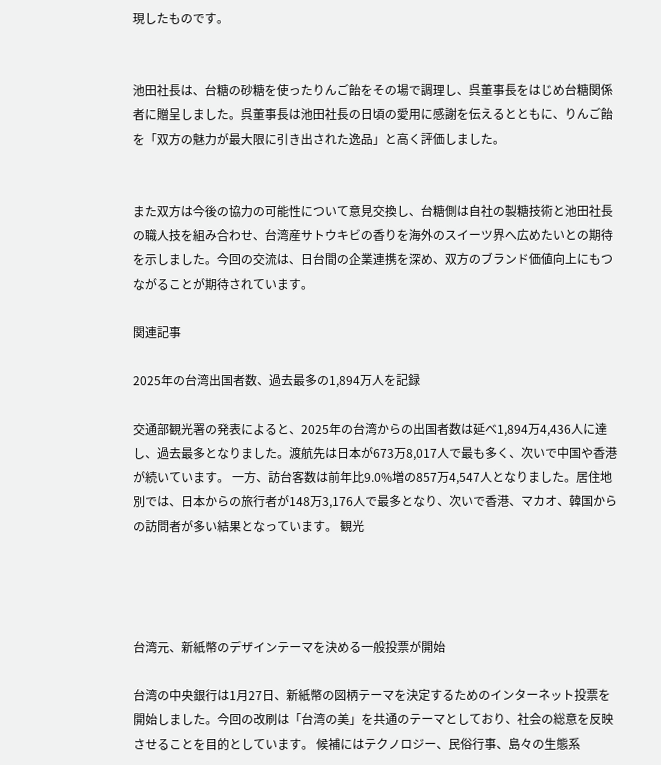現したものです。


池田社長は、台糖の砂糖を使ったりんご飴をその場で調理し、呉董事長をはじめ台糖関係者に贈呈しました。呉董事長は池田社長の日頃の愛用に感謝を伝えるとともに、りんご飴を「双方の魅力が最大限に引き出された逸品」と高く評価しました。


また双方は今後の協力の可能性について意見交換し、台糖側は自社の製糖技術と池田社長の職人技を組み合わせ、台湾産サトウキビの香りを海外のスイーツ界へ広めたいとの期待を示しました。今回の交流は、日台間の企業連携を深め、双方のブランド価値向上にもつながることが期待されています。

関連記事

2025年の台湾出国者数、過去最多の1,894万人を記録

交通部観光署の発表によると、2025年の台湾からの出国者数は延べ1,894万4,436人に達し、過去最多となりました。渡航先は日本が673万8,017人で最も多く、次いで中国や香港が続いています。 一方、訪台客数は前年比9.0%増の857万4,547人となりました。居住地別では、日本からの旅行者が148万3,176人で最多となり、次いで香港、マカオ、韓国からの訪問者が多い結果となっています。 観光




台湾元、新紙幣のデザインテーマを決める一般投票が開始

台湾の中央銀行は1月27日、新紙幣の図柄テーマを決定するためのインターネット投票を開始しました。今回の改刷は「台湾の美」を共通のテーマとしており、社会の総意を反映させることを目的としています。 候補にはテクノロジー、民俗行事、島々の生態系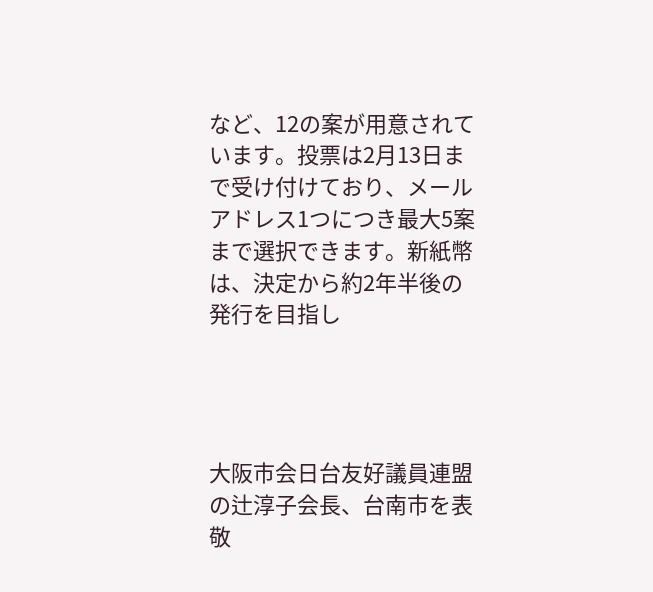など、12の案が用意されています。投票は2月13日まで受け付けており、メールアドレス1つにつき最大5案まで選択できます。新紙幣は、決定から約2年半後の発行を目指し




大阪市会日台友好議員連盟の辻淳子会長、台南市を表敬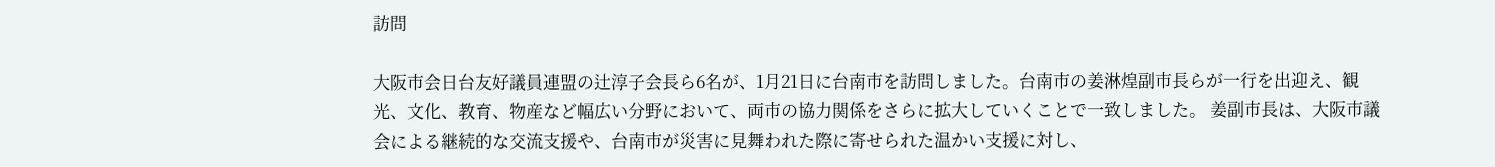訪問

大阪市会日台友好議員連盟の辻淳子会長ら6名が、1月21日に台南市を訪問しました。台南市の姜淋煌副市長らが一行を出迎え、観光、文化、教育、物産など幅広い分野において、両市の協力関係をさらに拡大していくことで一致しました。 姜副市長は、大阪市議会による継続的な交流支援や、台南市が災害に見舞われた際に寄せられた温かい支援に対し、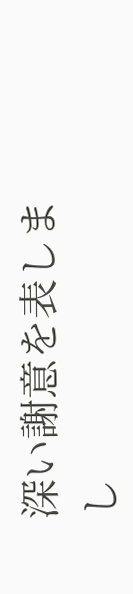深い謝意を表しまし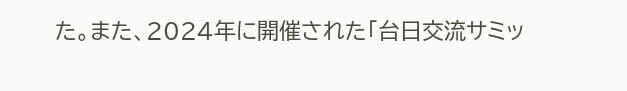た。また、2024年に開催された「台日交流サミッ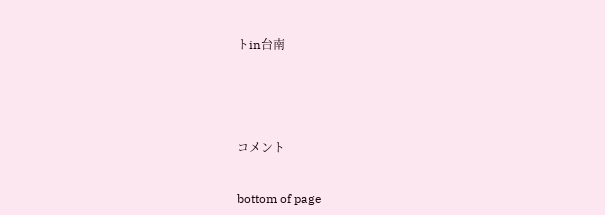トin台南





コメント


bottom of page